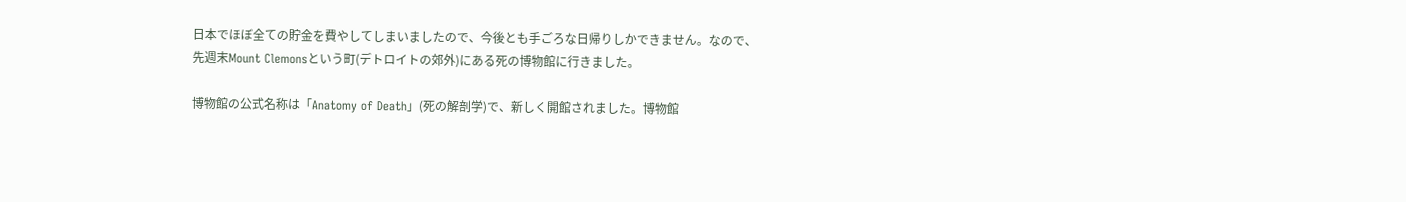日本でほぼ全ての貯金を費やしてしまいましたので、今後とも手ごろな日帰りしかできません。なので、先週末Mount Clemonsという町(デトロイトの郊外)にある死の博物館に行きました。

博物館の公式名称は「Anatomy of Death」(死の解剖学)で、新しく開館されました。博物館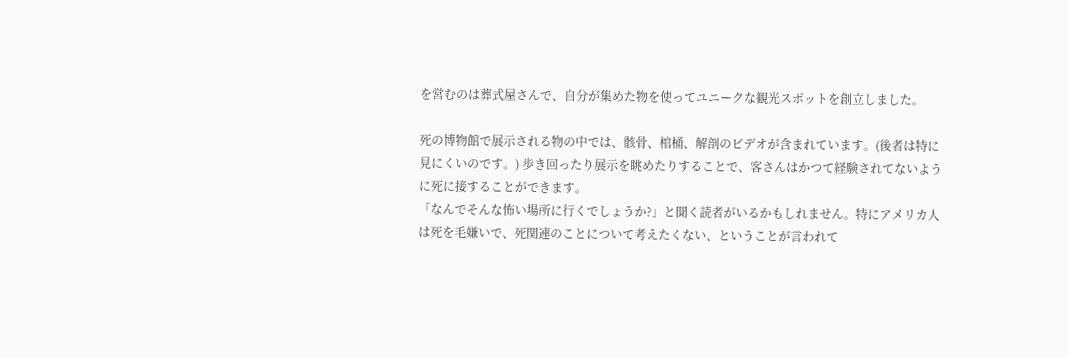を営むのは葬式屋さんで、自分が集めた物を使ってユニークな観光スポットを創立しました。

死の博物館で展示される物の中では、骸骨、棺桶、解剖のビデオが含まれています。(後者は特に見にくいのです。) 歩き回ったり展示を眺めたりすることで、客さんはかつて経験されてないように死に接することができます。
「なんでそんな怖い場所に行くでしょうか?」と聞く読者がいるかもしれません。特にアメリカ人は死を毛嫌いで、死関連のことについて考えたくない、ということが言われて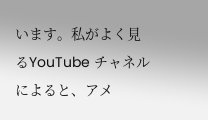います。私がよく見るYouTube チャネルによると、アメ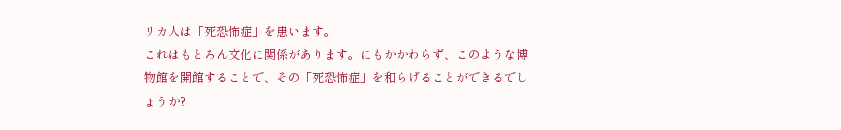リカ人は「死恐怖症」を患います。
これはもとろん文化に関係があります。にもかかわらず、このような博物館を開館することで、その「死恐怖症」を和らげることができるでしょうか?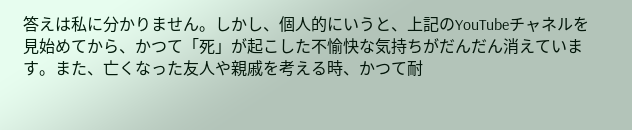答えは私に分かりません。しかし、個人的にいうと、上記のYouTubeチャネルを見始めてから、かつて「死」が起こした不愉快な気持ちがだんだん消えています。また、亡くなった友人や親戚を考える時、かつて耐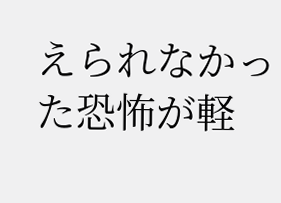えられなかった恐怖が軽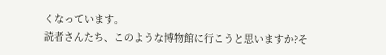くなっています。
読者さんたち、このような博物館に行こうと思いますか?そ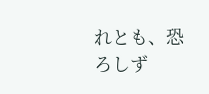れとも、恐ろしず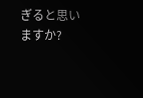ぎると思いますか?